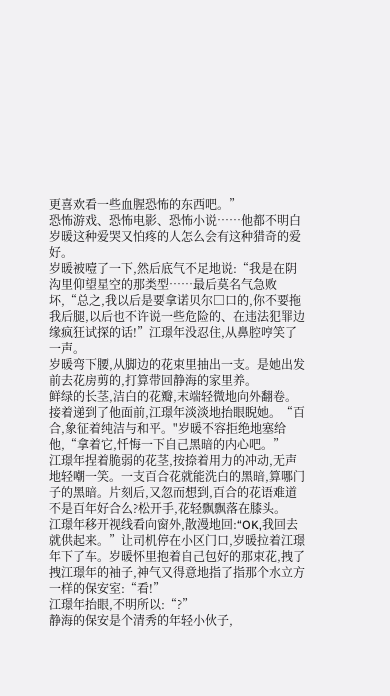更喜欢看一些血腥恐怖的东西吧。”
恐怖游戏、恐怖电影、恐怖小说……他都不明白岁暖这种爱哭又怕疼的人怎么会有这种猎奇的爱好。
岁暖被噎了一下,然后底气不足地说:“我是在阴沟里仰望星空的那类型……最后莫名气急败坏,“总之,我以后是要拿诺贝尔□口的,你不要拖我后腿,以后也不许说一些危险的、在违法犯罪边缘疯狂试探的话!”江璟年没忍住,从鼻腔哼笑了一声。
岁暖弯下腰,从脚边的花束里抽出一支。是她出发前去花房剪的,打算带回静海的家里养。
鲜绿的长茎,洁白的花瓣,末端轻微地向外翻卷。接着递到了他面前,江璟年淡淡地抬眼睨她。“百合,象征着纯洁与和平。"岁暖不容拒绝地塞给他,“拿着它,忏悔一下自己黑暗的内心吧。”
江璟年捏着脆弱的花茎,按捺着用力的冲动,无声地轻嘲一笑。一支百合花就能洗白的黑暗,算哪门子的黑暗。片刻后,又忽而想到,百合的花语难道不是百年好合么?松开手,花轻飘飘落在膝头。
江璟年移开视线看向窗外,散漫地回:“OK,我回去就供起来。”让司机停在小区门口,岁暖拉着江璟年下了车。岁暖怀里抱着自己包好的那束花,拽了拽江璟年的袖子,神气又得意地指了指那个水立方一样的保安室:“看!”
江璟年抬眼,不明所以:“?”
静海的保安是个清秀的年轻小伙子,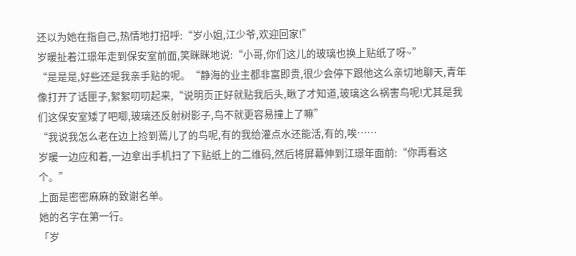还以为她在指自己,热情地打招呼:“岁小姐,江少爷,欢迎回家!”
岁暖扯着江璟年走到保安室前面,笑眯眯地说:“小哥,你们这儿的玻璃也换上贴纸了呀~”
“是是是,好些还是我亲手贴的呢。“静海的业主都非富即贵,很少会停下跟他这么亲切地聊天,青年像打开了话匣子,絮絮叨叨起来,“说明页正好就贴我后头,瞅了才知道,玻璃这么祸害鸟呢!尤其是我们这保安室矮了吧唧,玻璃还反射树影子,鸟不就更容易撞上了嘛”
“我说我怎么老在边上捡到蔫儿了的鸟呢,有的我给灌点水还能活,有的,唉……
岁暖一边应和着,一边拿出手机扫了下贴纸上的二维码,然后将屏幕伸到江璟年面前:“你再看这个。”
上面是密密麻麻的致谢名单。
她的名字在第一行。
「岁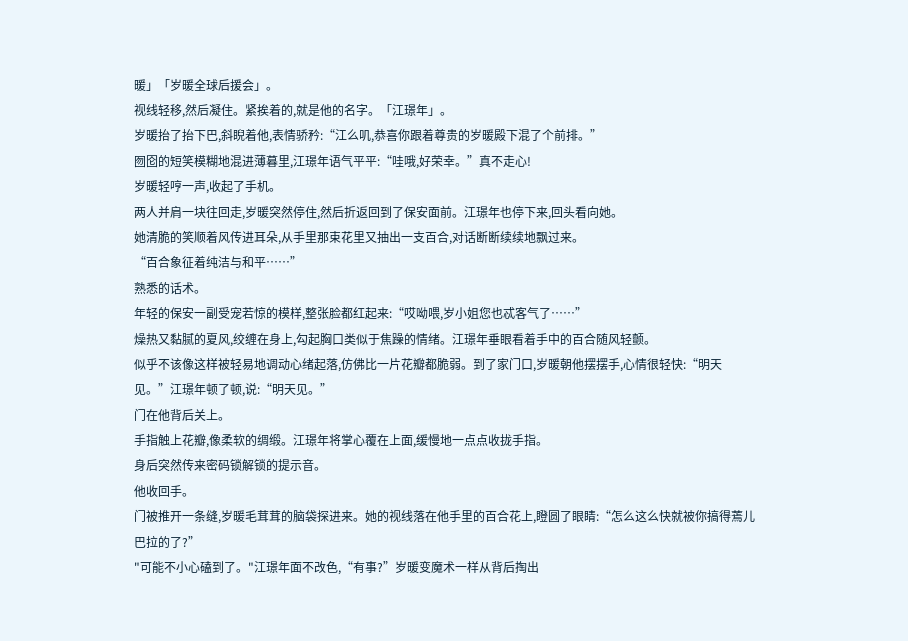暖」「岁暖全球后援会」。
视线轻移,然后凝住。紧挨着的,就是他的名字。「江璟年」。
岁暖抬了抬下巴,斜睨着他,表情骄矜:“江么叽,恭喜你跟着尊贵的岁暖殿下混了个前排。”
囫囵的短笑模糊地混进薄暮里,江璟年语气平平:“哇哦,好荣幸。”真不走心!
岁暖轻哼一声,收起了手机。
两人并肩一块往回走,岁暖突然停住,然后折返回到了保安面前。江璟年也停下来,回头看向她。
她清脆的笑顺着风传进耳朵,从手里那束花里又抽出一支百合,对话断断续续地飘过来。
“百合象征着纯洁与和平……”
熟悉的话术。
年轻的保安一副受宠若惊的模样,整张脸都红起来:“哎呦喂,岁小姐您也忒客气了……”
燥热又黏腻的夏风,绞缠在身上,勾起胸口类似于焦躁的情绪。江璟年垂眼看着手中的百合随风轻颤。
似乎不该像这样被轻易地调动心绪起落,仿佛比一片花瓣都脆弱。到了家门口,岁暖朝他摆摆手,心情很轻快:“明天见。”江璟年顿了顿,说:“明天见。”
门在他背后关上。
手指触上花瓣,像柔软的绸缎。江璟年将掌心覆在上面,缓慢地一点点收拢手指。
身后突然传来密码锁解锁的提示音。
他收回手。
门被推开一条缝,岁暖毛茸茸的脑袋探进来。她的视线落在他手里的百合花上,瞪圆了眼睛:“怎么这么快就被你搞得蔫儿巴拉的了?”
"可能不小心磕到了。"江璟年面不改色,“有事?”岁暖变魔术一样从背后掏出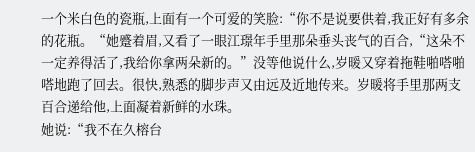一个米白色的瓷瓶,上面有一个可爱的笑脸:“你不是说要供着,我正好有多余的花瓶。“她蹙着眉,又看了一眼江璟年手里那朵垂头丧气的百合,“这朵不一定养得活了,我给你拿两朵新的。”没等他说什么,岁暖又穿着拖鞋啪嗒啪嗒地跑了回去。很快,熟悉的脚步声又由远及近地传来。岁暖将手里那两支百合递给他,上面凝着新鲜的水珠。
她说:“我不在久榕台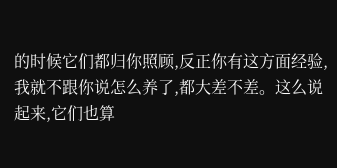的时候它们都归你照顾,反正你有这方面经验,我就不跟你说怎么养了,都大差不差。这么说起来,它们也算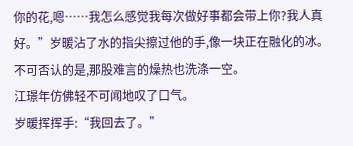你的花,嗯……我怎么感觉我每次做好事都会带上你?我人真好。”岁暖沾了水的指尖擦过他的手,像一块正在融化的冰。不可否认的是,那股难言的燥热也洗涤一空。
江璟年仿佛轻不可闻地叹了口气。
岁暖挥挥手:“我回去了。”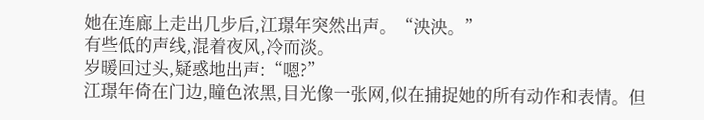她在连廊上走出几步后,江璟年突然出声。“泱泱。”
有些低的声线,混着夜风,冷而淡。
岁暖回过头,疑惑地出声:“嗯?”
江璟年倚在门边,瞳色浓黑,目光像一张网,似在捕捉她的所有动作和表情。但